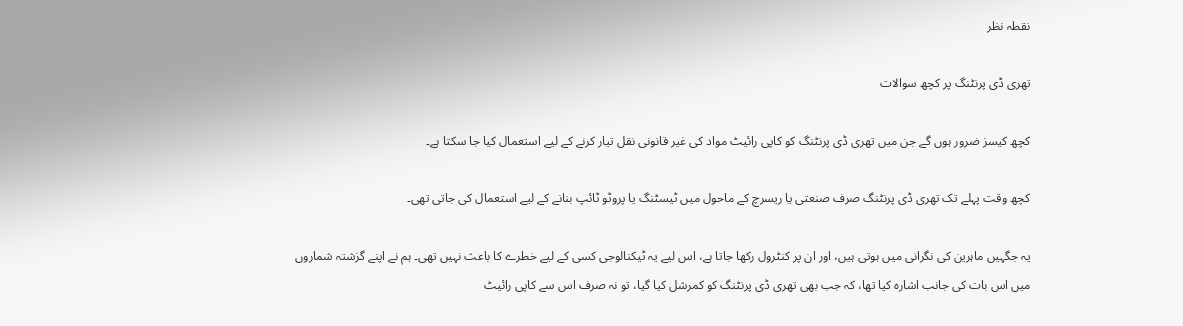نقطہ نظر

تھری ڈی پرنٹنگ پر کچھ سوالات

کچھ کیسز ضرور ہوں گے جن میں تھری ڈی پرنٹنگ کو کاپی رائیٹ مواد کی غیر قانونی نقل تیار کرنے کے لیے استعمال کیا جا سکتا ہے۔

کچھ وقت پہلے تک تھری ڈی پرنٹنگ صرف صنعتی یا ریسرچ کے ماحول میں ٹیسٹنگ یا پروٹو ٹائپ بنانے کے لیے استعمال کی جاتی تھی۔

یہ جگہیں ماہرین کی نگرانی میں ہوتی ہیں، اور ان پر کنٹرول رکھا جاتا ہے، اس لیے یہ ٹیکنالوجی کسی کے لیے خطرے کا باعث نہیں تھی۔ ہم نے اپنے گزشتہ شماروں میں اس بات کی جانب اشارہ کیا تھا، کہ جب بھی تھری ڈی پرنٹنگ کو کمرشل کیا گیا، تو نہ صرف اس سے کاپی رائیٹ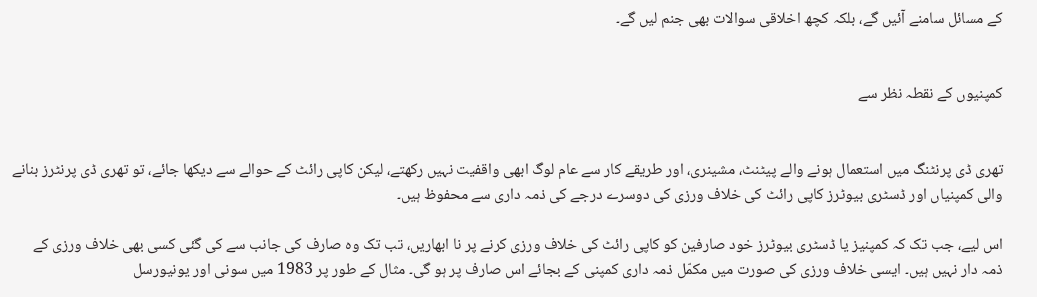کے مسائل سامنے آئیں گے، بلکہ کچھ اخلاقی سوالات بھی جنم لیں گے۔


کمپنیوں کے نقطہ نظر سے


تھری ڈی پرنٹنگ میں استعمال ہونے والے پیٹنٹ، مشینری، اور طریقے کار سے عام لوگ ابھی واقفیت نہیں رکھتے، لیکن کاپی رائٹ کے حوالے سے دیکھا جائے، تو تھری ڈی پرنٹرز بنانے والی کمپنیاں اور ڈسٹری بیوٹرز کاپی رائٹ کی خلاف ورزی کی دوسرے درجے کی ذمہ داری سے محفوظ ہیں۔

اس لیے، جب تک کہ کمپنیز یا ڈسٹری بیوٹرز خود صارفین کو کاپی رائٹ کی خلاف ورزی کرنے پر نا ابھاریں، تب تک وہ صارف کی جانب سے کی گئی کسی بھی خلاف ورزی کے ذمہ دار نہیں ہیں۔ ایسی خلاف ورزی کی صورت میں مکمّل ذمہ داری کمپنی کے بجائے اس صارف پر ہو گی۔ مثال کے طور پر 1983 میں سونی اور یونیورسل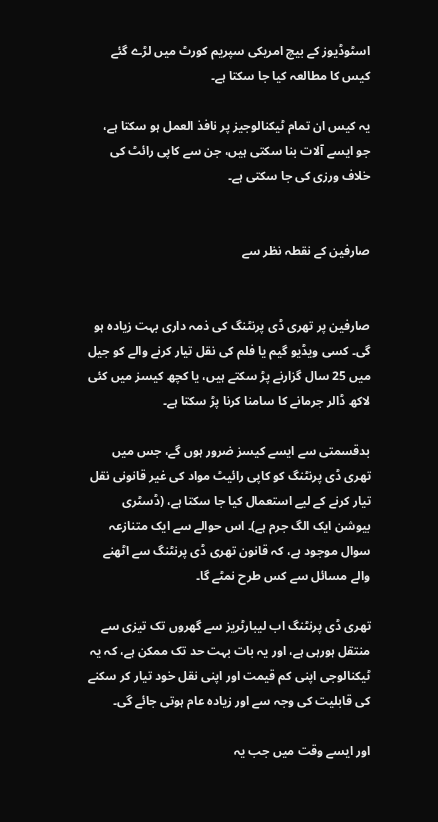اسٹوڈیوز کے بیچ امریکی سپریم کورٹ میں لڑے گئے کیس کا مطالعہ کیا جا سکتا ہے۔

یہ کیس ان تمام ٹیکنالوجیز پر نافذ العمل ہو سکتا ہے، جو ایسے آلات بنا سکتی ہیں، جن سے کاپی رائٹ کی خلاف ورزی کی جا سکتی ہے۔


صارفین کے نقطہ نظر سے


صارفین پر تھری ڈی پرنٹنگ کی ذمہ داری بہت زیادہ ہو گی۔ کسی ویڈیو گیم یا فلم کی نقل تیار کرنے والے کو جیل میں 25 سال گزارنے پڑ سکتے ہیں، یا کچھ کیسز میں کئی لاکھ ڈالر جرمانے کا سامنا کرنا پڑ سکتا ہے۔

بدقسمتی سے ایسے کیسز ضرور ہوں گے، جس میں تھری ڈی پرنٹنگ کو کاپی رائیٹ مواد کی غیر قانونی نقل تیار کرنے کے لیے استعمال کیا جا سکتا ہے، (ڈسٹری بیوشن ایک الگ جرم ہے)۔ اس حوالے سے ایک متنازعہ سوال موجود ہے، کہ قانون تھری ڈی پرنٹنگ سے اٹھنے والے مسائل سے کس طرح نمٹے گا۔

تھری ڈی پرنٹنگ اب لیبارٹریز سے گھروں تک تیزی سے منتقل ہورہی ہے، اور یہ بات بہت حد تک ممکن ہے، کہ یہ ٹیکنالوجی اپنی کم قیمت اور اپنی نقل خود تیار کر سکنے کی قابلیت کی وجہ سے اور زیادہ عام ہوتی جائے گی۔

اور ایسے وقت میں جب یہ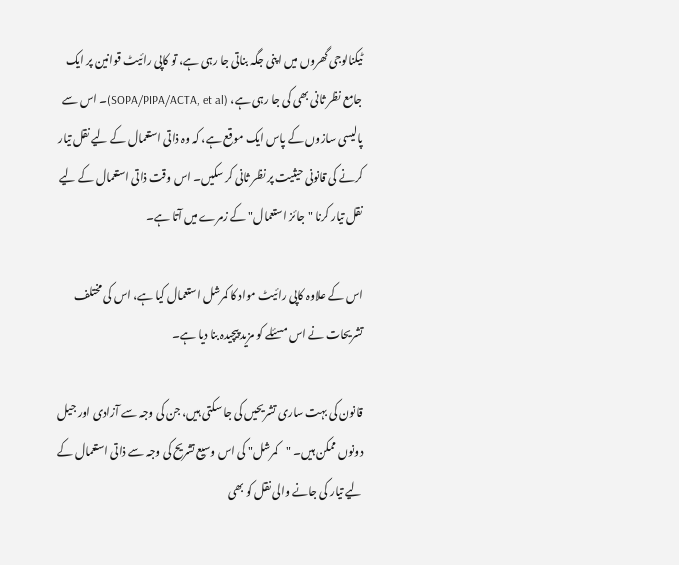ٹیکنالوجی گھروں میں اپنی جگہ بناتی جا رہی ہے، تو کاپی رائیٹ قوانین پر ایک جامع نظر ثانی بھی کی جا رہی ہے، (SOPA/PIPA/ACTA, et al)۔ اس سے پالیسی سازوں کے پاس ایک موقع ہے، کہ وہ ذاتی استعمال کے لیے نقل تیار کرنے کی قانونی حیثیت پر نظر ثانی کر سکیں۔ اس وقت ذاتی استعمال کے لیے نقل تیار کرنا "جائز استعمال" کے زمرے میں آتا ہے۔

اس کے علاوہ کاپی رائیٹ مواد کا کمرشل استعمال کیا ہے، اس کی مختلف تشریحات نے اس مسئلے کو مزید پیچیدہ بنا دیا ہے۔

قانون کی بہت ساری تشریحیں کی جا سکتی ہیں، جن کی وجہ سے آزادی اور جیل دونوں ممکن ہیں۔ "کمرشل" کی اس وسیع تشریح کی وجہ سے ذاتی استعمال کے لیے تیار کی جانے والی نقل کو بھی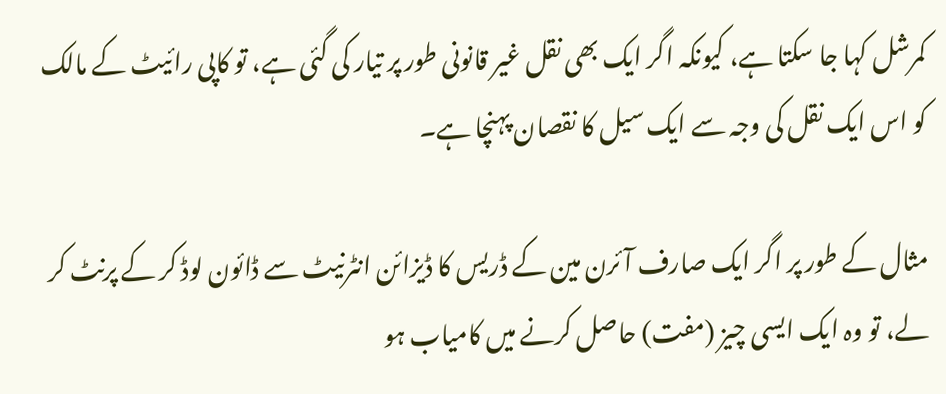کمرشل کہا جا سکتا ہے، کیونکہ اگر ایک بھی نقل غیر قانونی طور پر تیار کی گئی ہے، تو کاپی رائیٹ کے مالک کو اس ایک نقل کی وجہ سے ایک سیل کا نقصان پہنچا ہے۔

مثال کے طور پر اگر ایک صارف آئرن مین کے ڈریس کا ڈیزائن انٹرنیٹ سے ڈائون لوڈ کر کے پرنٹ کر لے، تو وہ ایک ایسی چیز (مفت) حاصل کرنے میں کامیاب ہو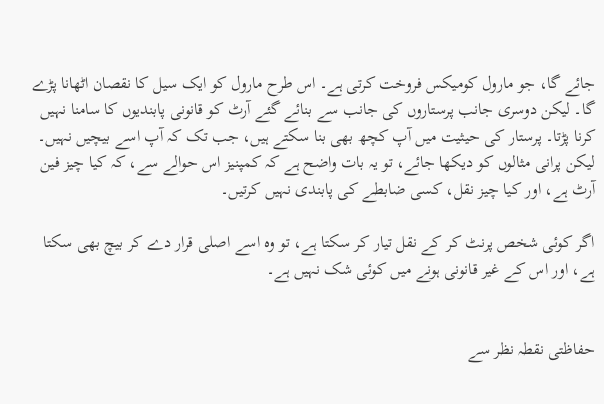جائے گا، جو مارول کومیکس فروخت کرتی ہے۔ اس طرح مارول کو ایک سیل کا نقصان اٹھانا پڑے گا۔ لیکن دوسری جانب پرستاروں کی جانب سے بنائے گئے آرٹ کو قانونی پابندیوں کا سامنا نہیں کرنا پڑتا۔ پرستار کی حیثیت میں آپ کچھ بھی بنا سکتے ہیں، جب تک کہ آپ اسے بیچیں نہیں۔ لیکن پرانی مثالوں کو دیکھا جائے، تو یہ بات واضح ہے کہ کمپنیز اس حوالے سے، کہ کیا چیز فین آرٹ ہے، اور کیا چیز نقل، کسی ضابطے کی پابندی نہیں کرتیں۔

اگر کوئی شخص پرنٹ کر کے نقل تیار کر سکتا ہے، تو وہ اسے اصلی قرار دے کر بیچ بھی سکتا ہے، اور اس کے غیر قانونی ہونے میں کوئی شک نہیں ہے۔


حفاظتی نقطہ نظر سے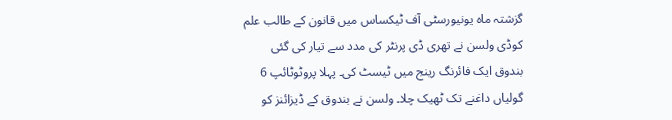گزشتہ ماہ یونیورسٹی آف ٹیکساس میں قانون کے طالب علم کوڈی ولسن نے تھری ڈی پرنٹر کی مدد سے تیار کی گئی بندوق ایک فائرنگ رینج میں ٹیسٹ کی۔ پہلا پروٹوٹائپ 6 گولیاں داغنے تک ٹھیک چلا۔ ولسن نے بندوق کے ڈیزائنز کو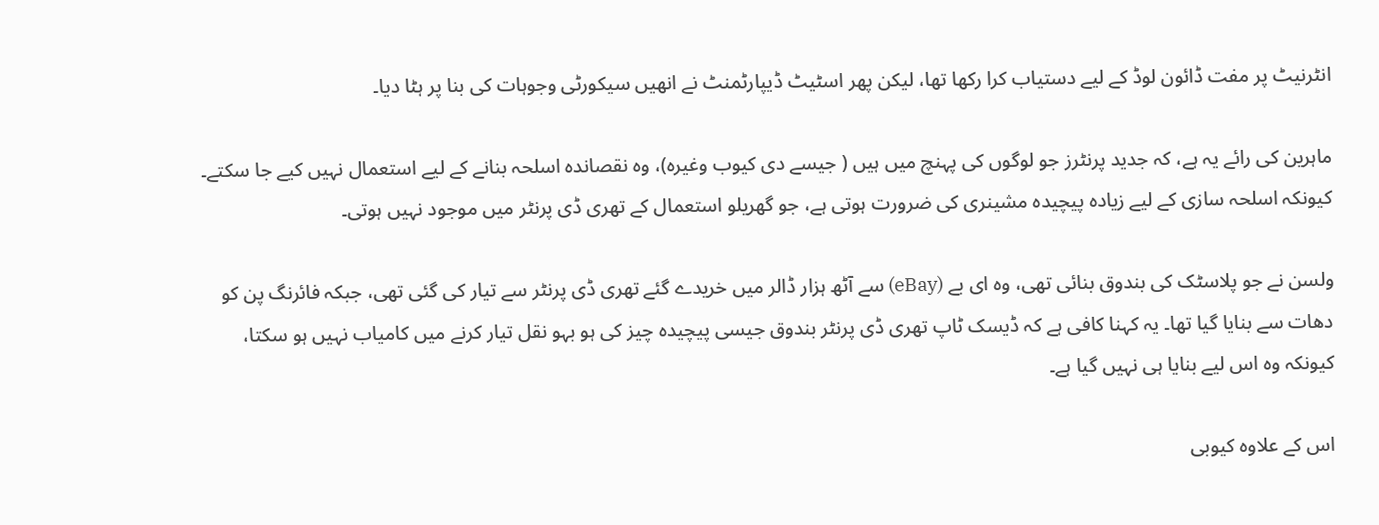انٹرنیٹ پر مفت ڈائون لوڈ کے لیے دستیاب کرا رکھا تھا، لیکن پھر اسٹیٹ ڈیپارٹمنٹ نے انھیں سیکورٹی وجوہات کی بنا پر ہٹا دیا۔

ماہرین کی رائے یہ ہے، کہ جدید پرنٹرز جو لوگوں کی پہنچ میں ہیں ( جیسے دی کیوب وغیرہ)، وہ نقصاندہ اسلحہ بنانے کے لیے استعمال نہیں کیے جا سکتے۔ کیونکہ اسلحہ سازی کے لیے زیادہ پیچیدہ مشینری کی ضرورت ہوتی ہے، جو گھریلو استعمال کے تھری ڈی پرنٹر میں موجود نہیں ہوتی۔

ولسن نے جو پلاسٹک کی بندوق بنائی تھی، وہ ای بے (eBay) سے آٹھ ہزار ڈالر میں خریدے گئے تھری ڈی پرنٹر سے تیار کی گئی تھی، جبکہ فائرنگ پن کو دھات سے بنایا گیا تھا۔ یہ کہنا کافی ہے کہ ڈیسک ٹاپ تھری ڈی پرنٹر بندوق جیسی پیچیدہ چیز کی ہو بہو نقل تیار کرنے میں کامیاب نہیں ہو سکتا، کیونکہ وہ اس لیے بنایا ہی نہیں گیا ہے۔

اس کے علاوہ کیوبی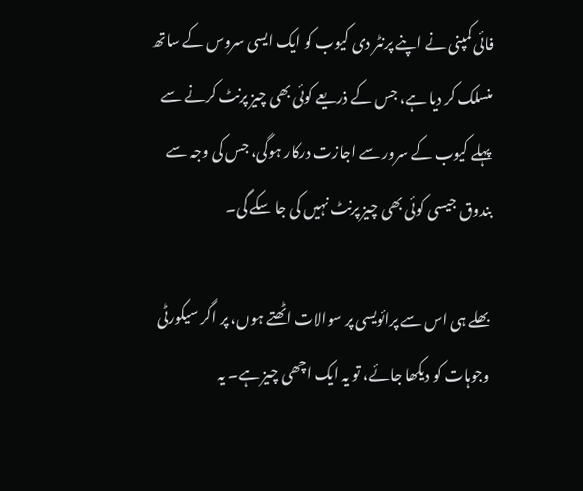فائی کمپنی نے اپنے پرنٹر دی کیوب کو ایک ایسی سروس کے ساتھ منسلک کر دیا ہے، جس کے ذریعے کوئی بھی چیز پرنٹ کرنے سے پہلے کیوب کے سرور سے اجازت درکار ہوگی، جس کی وجہ سے بندوق جیسی کوئی بھی چیز پرنٹ نہیں کی جا سکے گی۔

بھلے ہی اس سے پرائویسی پر سوالات اٹھتے ہوں، پر اگر سیکورٹی وجوہات کو دیکھا جائے، تو یہ ایک اچھی چیز ہے۔ یہ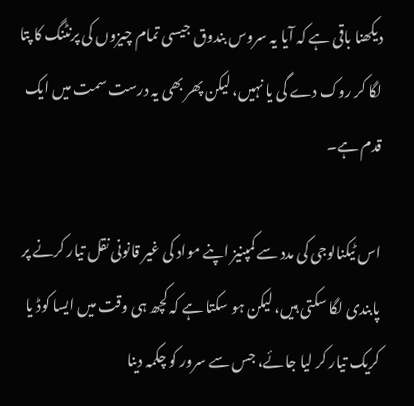دیکھنا باقی ہے کہ آیا یہ سروس بندوق جیسی تمام چیزوں کی پرنٹنگ کا پتا لگا کر روک دے گی یا نہیں، لیکن پھر بھی یہ درست سمت میں ایک قدم ہے۔

اس ٹیکنالوجی کی مدد سے کمپنیز اپنے مواد کی غیر قانونی نقل تیار کرنے پر پابندی لگا سکتی ہیں، لیکن ہو سکتا ہے کہ کچھ ہی وقت میں ایسا کوڈ یا کریک تیار کر لیا جائے، جس سے سرور کو چکمہ دینا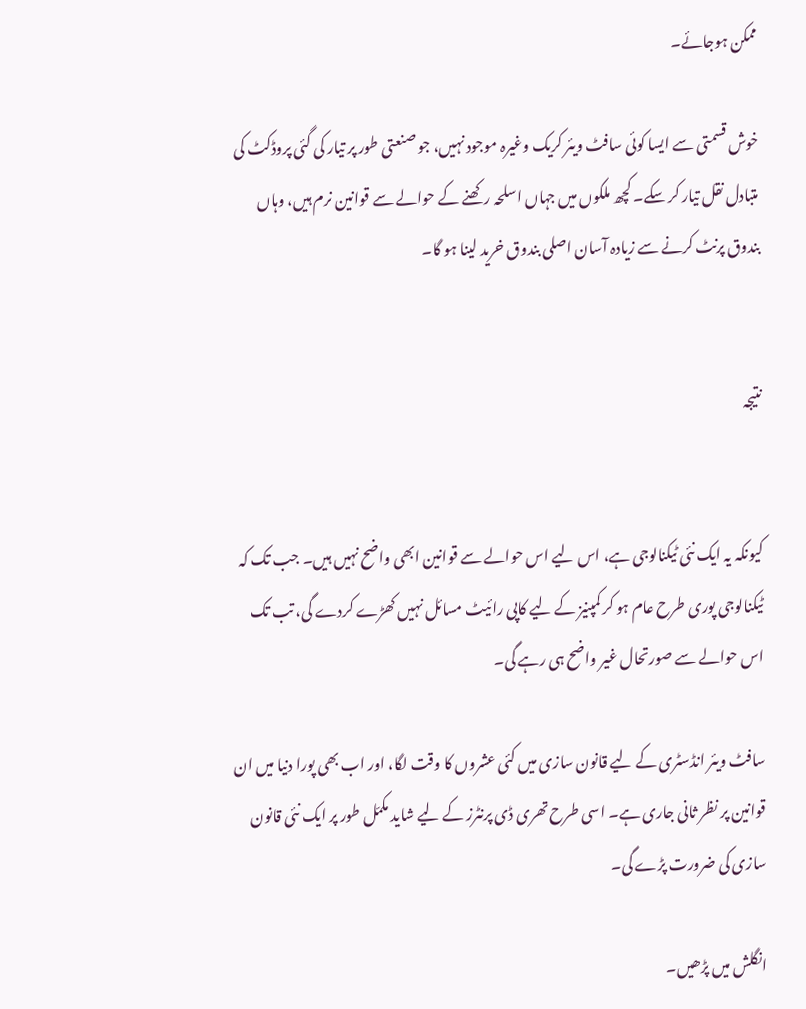ممکن ہوجائے۔

خوش قسمتی سے ایسا کوئی سافٹ ویئر کریک وغیرہ موجود نہیں، جو صنعتی طور پر تیار کی گئی پروڈکٹ کی متبادل نقل تیار کر سکے۔ کچھ ملکوں میں جہاں اسلحہ رکھنے کے حوالے سے قوانین نرم ہیں، وہاں بندوق پرنٹ کرنے سے زیادہ آسان اصلی بندوق خرید لینا ہو گا۔


نتیجہ


کیونکہ یہ ایک نئی ٹیکنالوجی ہے، اس لیے اس حوالے سے قوانین ابھی واضح نہیں ہیں۔ جب تک کہ ٹیکنالوجی پوری طرح عام ہو کر کمپنیز کے لیے کاپی رائیٹ مسائل نہیں کھڑے کردے گی، تب تک اس حوالے سے صورتحال غیر واضح ہی رہے گی۔

سافٹ ویئر انڈسٹری کے لیے قانون سازی میں کئی عشروں کا وقت لگا، اور اب بھی پورا دنیا میں ان قوانین پر نظر ثانی جاری ہے۔ اسی طرح تھری ڈی پرنٹرز کے لیے شاید مکمّل طور پر ایک نئی قانون سازی کی ضرورت پڑے گی۔

انگلش میں پڑھیں۔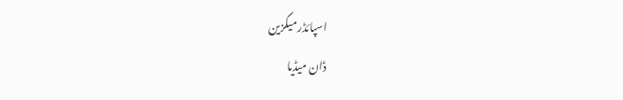اسپائڈر میگزین
ڈان میڈیا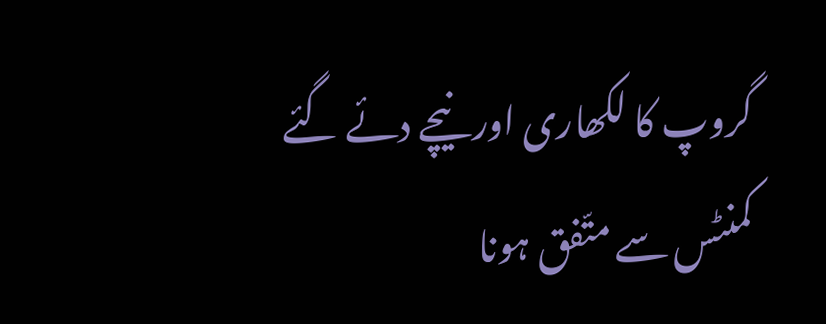گروپ کا لکھاری اور نیچے دئے گئے کمنٹس سے متّفق ہونا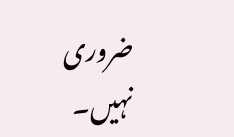ضروری نہیں۔